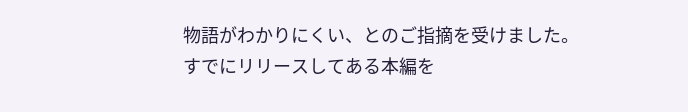物語がわかりにくい、とのご指摘を受けました。
すでにリリースしてある本編を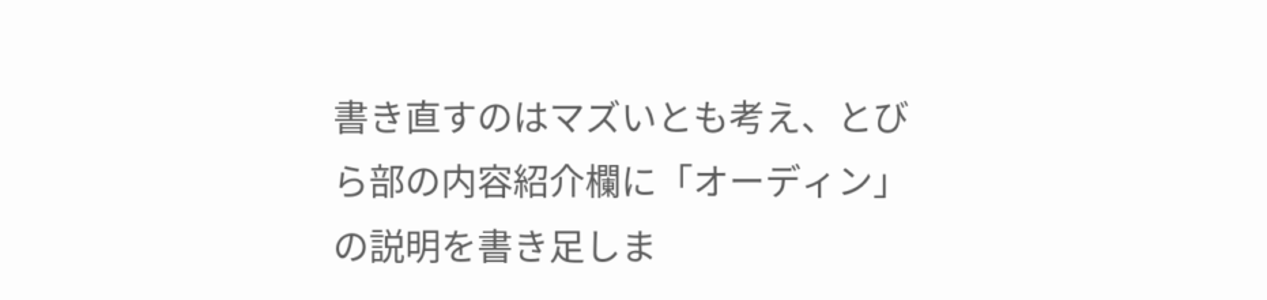書き直すのはマズいとも考え、とびら部の内容紹介欄に「オーディン」の説明を書き足しま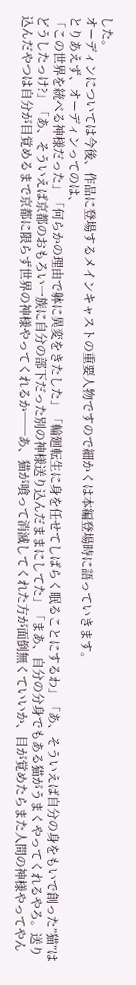した。
オーディンについては今後、作品に登場するメインキャストの重要人物ですので細かくは本編登場時に語っていきます。
とりあえず、オーディンってのは、
「この世界を統べる神様だった」「何らかの理由で躰に異変をきたした」「輪廻転生に身を任せてしばらく眠ることにするわ」「あ、そういえば自分の身をもいで創った”猫”はどうしたっけ?」「あ、そういえば京都のおもろい一族に自分の部下だった別の神様送り込んだままにしてた」「まあ、自分の分身でもある猫がうまくやってくれるやろ。送り込んだやつは自分が目覚めるまで京都に限らず世界の神様やってくれるか──あ、猫が喰って消滅してくれた方が面倒無くていいか、目が覚めたらまた人間の神様やってやん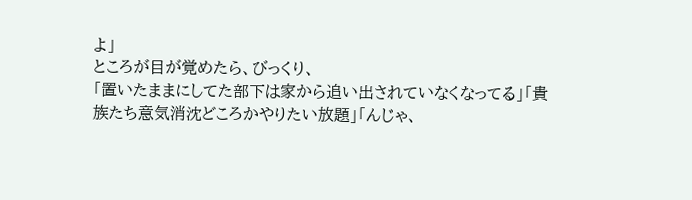よ」
ところが目が覚めたら、びっくり、
「置いたままにしてた部下は家から追い出されていなくなってる」「貴族たち意気消沈どころかやりたい放題」「んじゃ、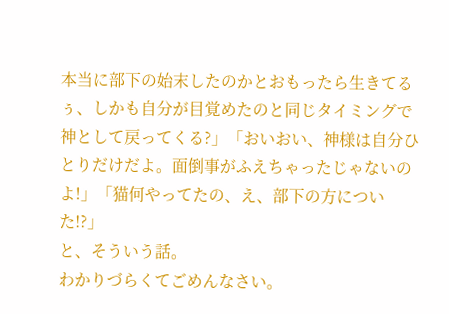本当に部下の始末したのかとおもったら生きてるぅ、しかも自分が目覚めたのと同じタイミングで神として戻ってくる?」「おいおい、神様は自分ひとりだけだよ。面倒事がふえちゃったじゃないのよ!」「猫何やってたの、え、部下の方についた!?」
と、そういう話。
わかりづらくてごめんなさい。